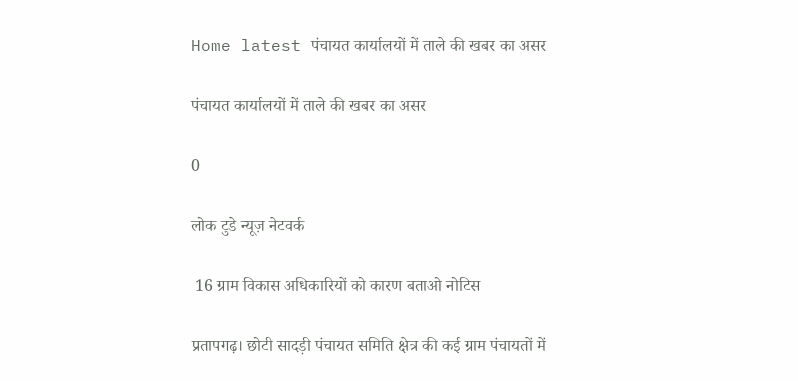Home latest पंचायत कार्यालयों में ताले की खबर का असर

पंचायत कार्यालयों में ताले की खबर का असर

0

लोक टुडे न्यूज़ नेटवर्क

 16 ग्राम विकास अधिकारियों को कारण बताओ नोटिस

प्रतापगढ़। छोटी सादड़ी पंचायत समिति क्षेत्र की कई ग्राम पंचायतों में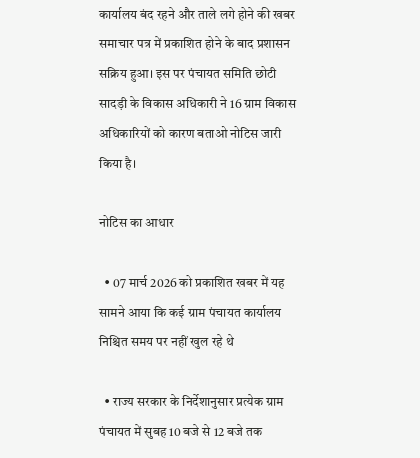कार्यालय बंद रहने और ताले लगे होने की खबर समाचार पत्र में प्रकाशित होने के बाद प्रशासन सक्रिय हुआ। इस पर पंचायत समिति छोटी सादड़ी के विकास अधिकारी ने 16 ग्राम विकास अधिकारियों को कारण बताओ नोटिस जारी किया है।

नोटिस का आधार

  • 07 मार्च 2026 को प्रकाशित खबर में यह सामने आया कि कई ग्राम पंचायत कार्यालय निश्चित समय पर नहीं खुल रहे थे

  • राज्य सरकार के निर्देशानुसार प्रत्येक ग्राम पंचायत में सुबह 10 बजे से 12 बजे तक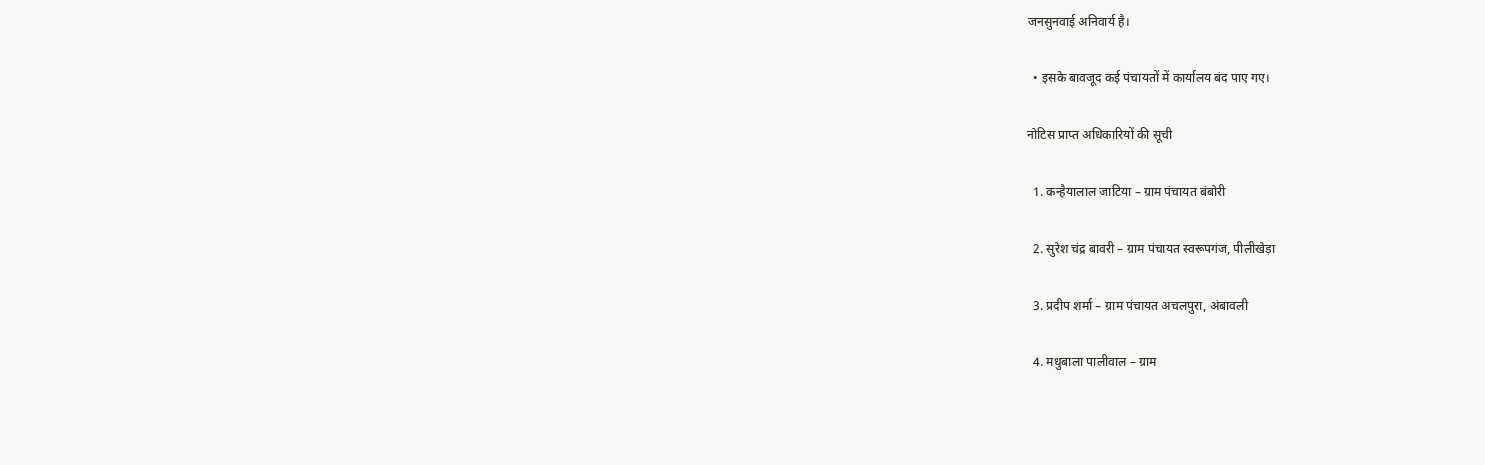जनसुनवाई अनिवार्य है।

  • इसके बावजूद कई पंचायतों में कार्यालय बंद पाए गए।

नोटिस प्राप्त अधिकारियों की सूची

  1. कन्हैयालाल जाटिया – ग्राम पंचायत बंबोरी

  2. सुरेश चंद्र बावरी – ग्राम पंचायत स्वरूपगंज, पीलीखेड़ा

  3. प्रदीप शर्मा – ग्राम पंचायत अचलपुरा, अंबावली

  4. मधुबाला पालीवाल – ग्राम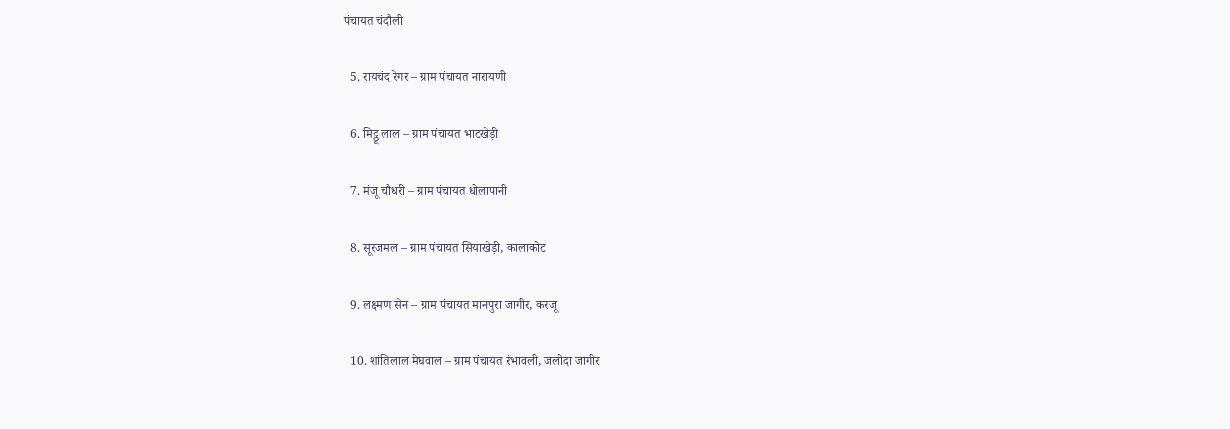पंचायत चंदौली

  5. रायचंद रेगर – ग्राम पंचायत नारायणी

  6. मिट्ठू लाल – ग्राम पंचायत भाटखेड़ी

  7. मंजू चौधरी – ग्राम पंचायत धोलापानी

  8. सूरजमल – ग्राम पंचायत सियाखेड़ी, कालाकोट

  9. लक्ष्मण सेन – ग्राम पंचायत मानपुरा जागीर, करजू

  10. शांतिलाल मेघवाल – ग्राम पंचायत रंभावली, जलोदा जागीर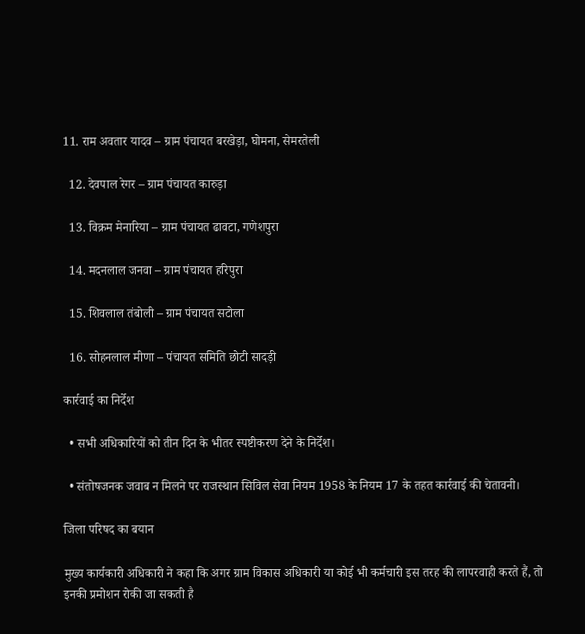11. राम अवतार यादव – ग्राम पंचायत बरखेड़ा, घोमना, सेमरतेली

  12. देवपाल रेगर – ग्राम पंचायत कारुड़ा

  13. विक्रम मेनारिया – ग्राम पंचायत ढावटा, गणेशपुरा

  14. मदनलाल जनवा – ग्राम पंचायत हरिपुरा

  15. शिवलाल तंबोली – ग्राम पंचायत सटोला

  16. सोहनलाल मीणा – पंचायत समिति छोटी सादड़ी

कार्रवाई का निर्देश

  • सभी अधिकारियों को तीन दिन के भीतर स्पष्टीकरण देने के निर्देश।

  • संतोषजनक जवाब न मिलने पर राजस्थान सिविल सेवा नियम 1958 के नियम 17 के तहत कार्रवाई की चेतावनी।

जिला परिषद का बयान

मुख्य कार्यकारी अधिकारी ने कहा कि अगर ग्राम विकास अधिकारी या कोई भी कर्मचारी इस तरह की लापरवाही करते हैं, तो इनकी प्रमोशन रोकी जा सकती है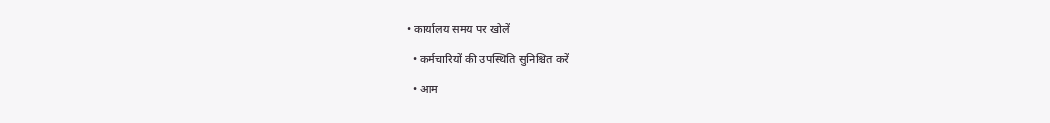• कार्यालय समय पर खोलें

  • कर्मचारियों की उपस्थिति सुनिश्चित करें

  • आम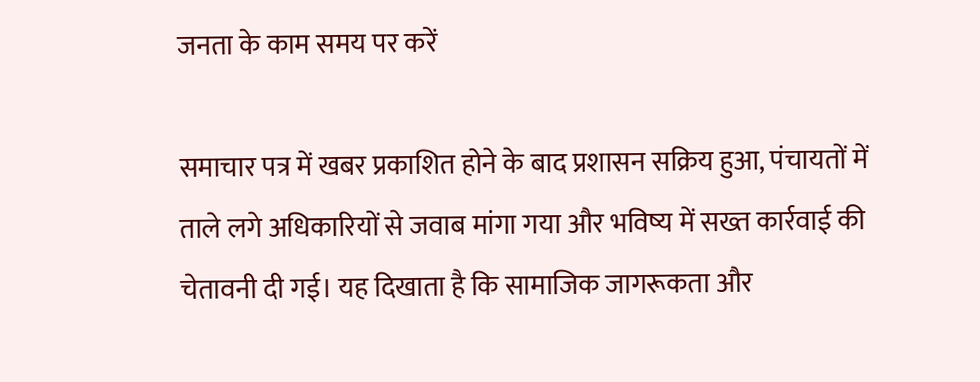जनता के काम समय पर करें

समाचार पत्र में खबर प्रकाशित होने के बाद प्रशासन सक्रिय हुआ, पंचायतों में ताले लगे अधिकारियों से जवाब मांगा गया और भविष्य में सख्त कार्रवाई की चेतावनी दी गई। यह दिखाता है कि सामाजिक जागरूकता और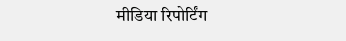मीडिया रिपोर्टिंग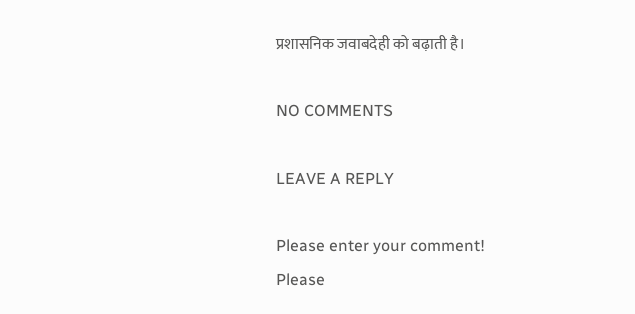प्रशासनिक जवाबदेही को बढ़ाती है।

NO COMMENTS

LEAVE A REPLY

Please enter your comment!
Please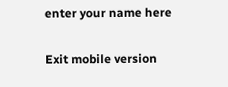enter your name here

Exit mobile version